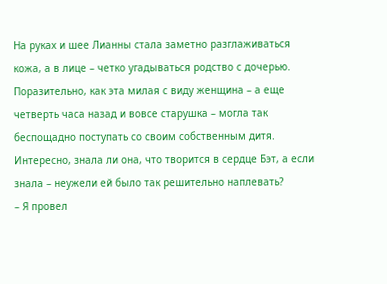На руках и шее Лианны стала заметно разглаживаться кожа, а в лице – четко угадываться родство с дочерью. Поразительно, как эта милая с виду женщина – а еще четверть часа назад и вовсе старушка – могла так беспощадно поступать со своим собственным дитя. Интересно, знала ли она, что творится в сердце Бэт, а если знала – неужели ей было так решительно наплевать?
– Я провел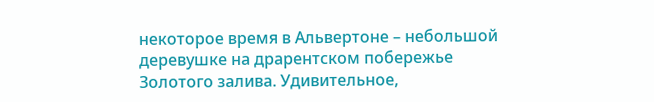некоторое время в Альвертоне – небольшой деревушке на драрентском побережье Золотого залива. Удивительное,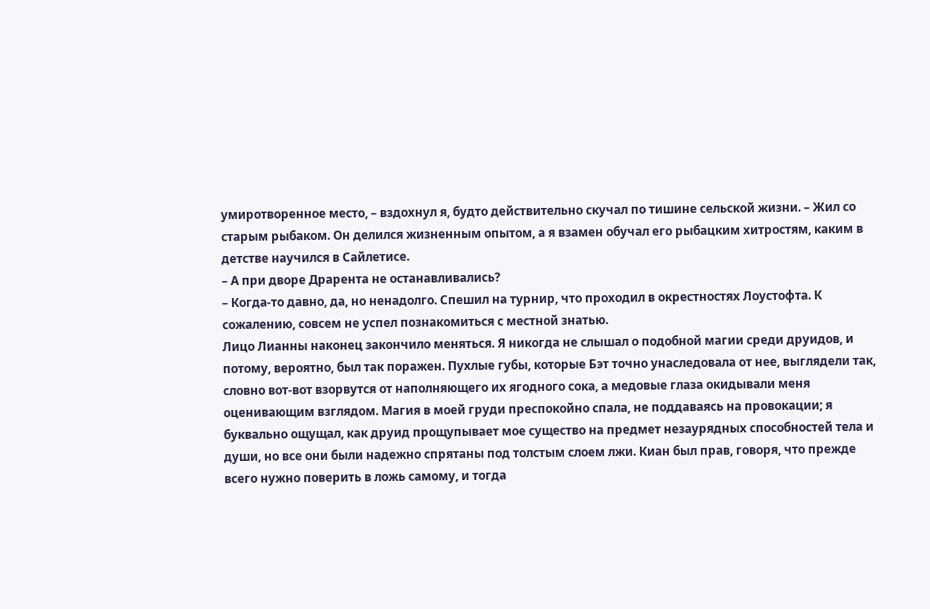умиротворенное место, – вздохнул я, будто действительно скучал по тишине сельской жизни. – Жил со старым рыбаком. Он делился жизненным опытом, а я взамен обучал его рыбацким хитростям, каким в детстве научился в Сайлетисе.
– А при дворе Драрента не останавливались?
– Когда-то давно, да, но ненадолго. Спешил на турнир, что проходил в окрестностях Лоустофта. К сожалению, совсем не успел познакомиться с местной знатью.
Лицо Лианны наконец закончило меняться. Я никогда не слышал о подобной магии среди друидов, и потому, вероятно, был так поражен. Пухлые губы, которые Бэт точно унаследовала от нее, выглядели так, словно вот-вот взорвутся от наполняющего их ягодного сока, а медовые глаза окидывали меня оценивающим взглядом. Магия в моей груди преспокойно спала, не поддаваясь на провокации; я буквально ощущал, как друид прощупывает мое существо на предмет незаурядных способностей тела и души, но все они были надежно спрятаны под толстым слоем лжи. Киан был прав, говоря, что прежде всего нужно поверить в ложь самому, и тогда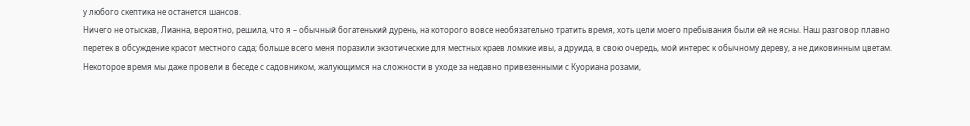у любого скептика не останется шансов.
Ничего не отыскав, Лианна, вероятно, решила, что я – обычный богатенький дурень, на которого вовсе необязательно тратить время, хоть цели моего пребывания были ей не ясны. Наш разговор плавно перетек в обсуждение красот местного сада; больше всего меня поразили экзотические для местных краев ломкие ивы, а друида, в свою очередь, мой интерес к обычному дереву, а не диковинным цветам. Некоторое время мы даже провели в беседе с садовником, жалующимся на сложности в уходе за недавно привезенными с Куориана розами,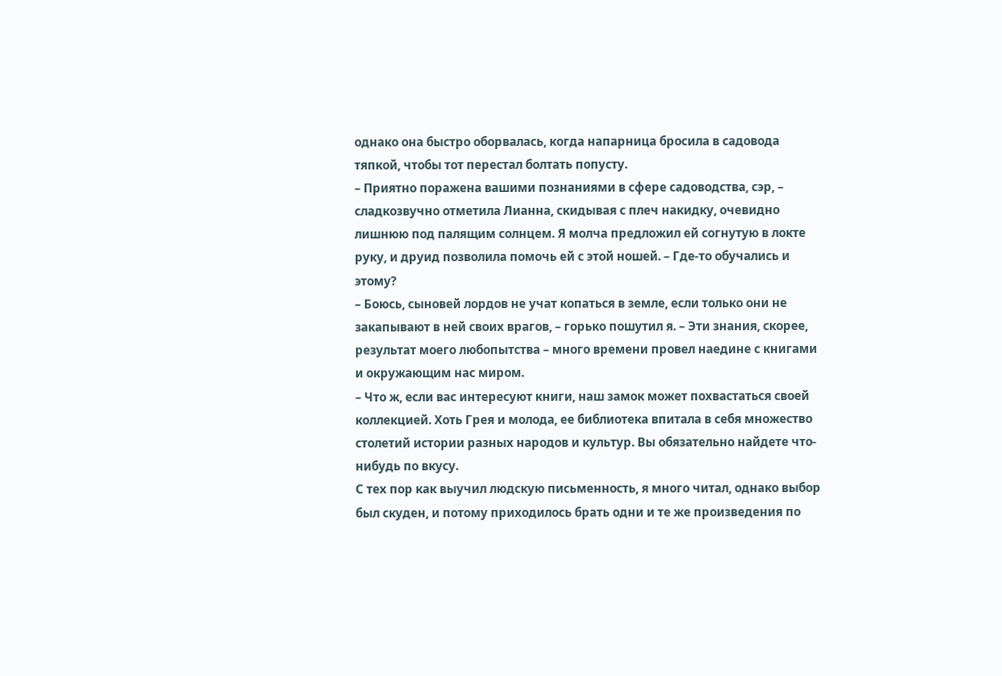однако она быстро оборвалась, когда напарница бросила в садовода тяпкой, чтобы тот перестал болтать попусту.
– Приятно поражена вашими познаниями в сфере садоводства, сэр, – сладкозвучно отметила Лианна, скидывая с плеч накидку, очевидно лишнюю под палящим солнцем. Я молча предложил ей согнутую в локте руку, и друид позволила помочь ей с этой ношей. – Где-то обучались и этому?
– Боюсь, сыновей лордов не учат копаться в земле, если только они не закапывают в ней своих врагов, – горько пошутил я. – Эти знания, скорее, результат моего любопытства – много времени провел наедине с книгами и окружающим нас миром.
– Что ж, если вас интересуют книги, наш замок может похвастаться своей коллекцией. Хоть Грея и молода, ее библиотека впитала в себя множество столетий истории разных народов и культур. Вы обязательно найдете что-нибудь по вкусу.
С тех пор как выучил людскую письменность, я много читал, однако выбор был скуден, и потому приходилось брать одни и те же произведения по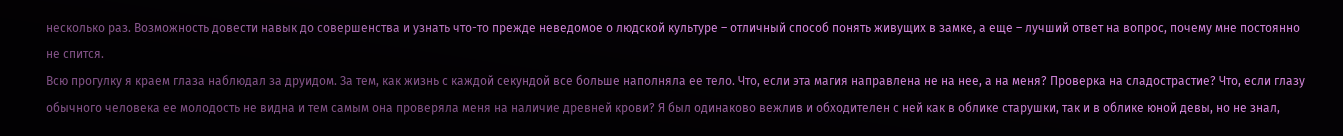несколько раз. Возможность довести навык до совершенства и узнать что-то прежде неведомое о людской культуре – отличный способ понять живущих в замке, а еще – лучший ответ на вопрос, почему мне постоянно не спится.
Всю прогулку я краем глаза наблюдал за друидом. За тем, как жизнь с каждой секундой все больше наполняла ее тело. Что, если эта магия направлена не на нее, а на меня? Проверка на сладострастие? Что, если глазу обычного человека ее молодость не видна и тем самым она проверяла меня на наличие древней крови? Я был одинаково вежлив и обходителен с ней как в облике старушки, так и в облике юной девы, но не знал,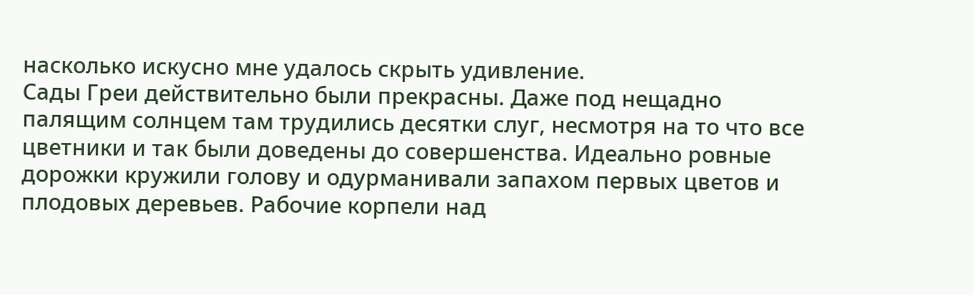насколько искусно мне удалось скрыть удивление.
Сады Греи действительно были прекрасны. Даже под нещадно палящим солнцем там трудились десятки слуг, несмотря на то что все цветники и так были доведены до совершенства. Идеально ровные дорожки кружили голову и одурманивали запахом первых цветов и плодовых деревьев. Рабочие корпели над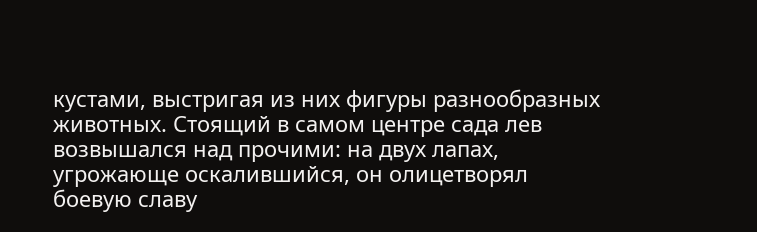кустами, выстригая из них фигуры разнообразных животных. Стоящий в самом центре сада лев возвышался над прочими: на двух лапах, угрожающе оскалившийся, он олицетворял боевую славу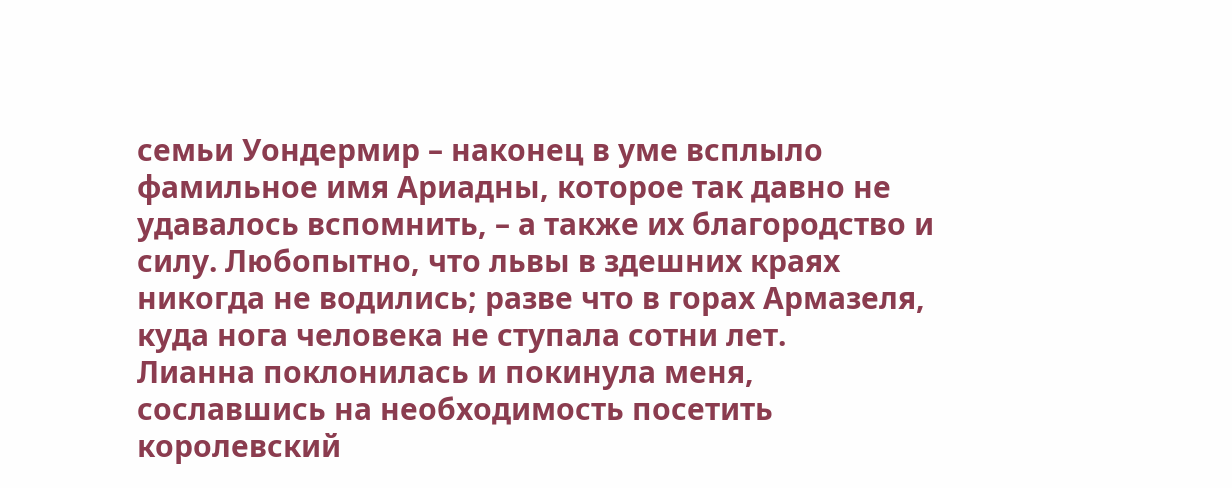семьи Уондермир – наконец в уме всплыло фамильное имя Ариадны, которое так давно не удавалось вспомнить, – а также их благородство и силу. Любопытно, что львы в здешних краях никогда не водились; разве что в горах Армазеля, куда нога человека не ступала сотни лет.
Лианна поклонилась и покинула меня, сославшись на необходимость посетить королевский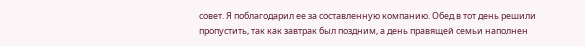совет. Я поблагодарил ее за составленную компанию. Обед в тот день решили пропустить, так как завтрак был поздним, а день правящей семьи наполнен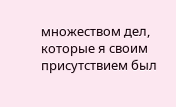множеством дел, которые я своим присутствием был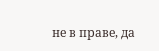не в праве, да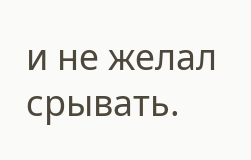и не желал срывать.